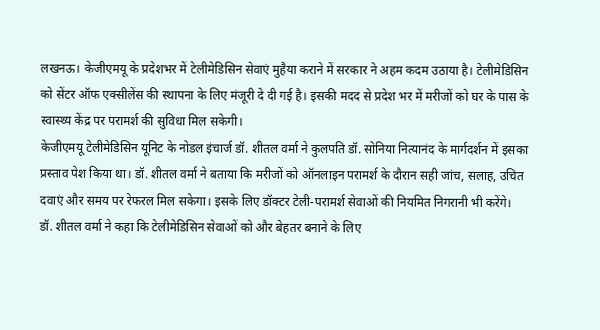लखनऊ। केजीएमयू के प्रदेशभर में टेलीमेडिसिन सेवाएं मुहैया कराने में सरकार ने अहम कदम उठाया है। टेलीमेडिसिन को सेंटर ऑफ एक्सीलेंस की स्थापना के लिए मंजूरी दे दी गई है। इसकी मदद से प्रदेश भर में मरीजों को घर के पास के स्वास्थ्य केंद्र पर परामर्श की सुविधा मिल सकेगी।
केजीएमयू टेलीमेडिसिन यूनिट के नोडल इंचार्ज डॉ. शीतल वर्मा ने कुलपति डॉ. सोनिया नित्यानंद के मार्गदर्शन में इसका प्रस्ताव पेश किया था। डॉ. शीतल वर्मा ने बताया कि मरीजों को ऑनलाइन परामर्श के दौरान सही जांच, सलाह, उचित दवाएं और समय पर रेफरल मिल सकेगा। इसके लिए डॉक्टर टेली-परामर्श सेवाओं की नियमित निगरानी भी करेंगे।
डॉ. शीतल वर्मा ने कहा कि टेलीमेडिसिन सेवाओं को और बेहतर बनाने के लिए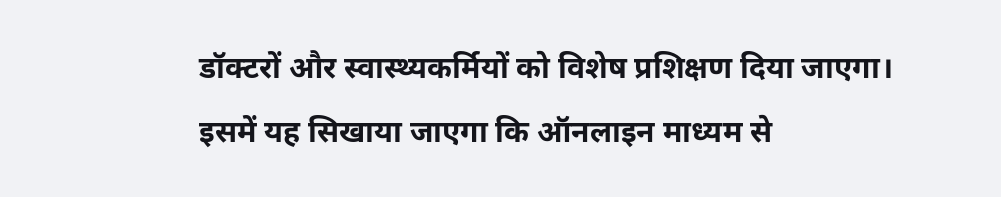डॉक्टरों और स्वास्थ्यकर्मियों को विशेष प्रशिक्षण दिया जाएगा। इसमें यह सिखाया जाएगा कि ऑनलाइन माध्यम से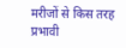मरीजों से किस तरह प्रभावी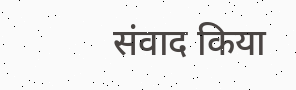संवाद किया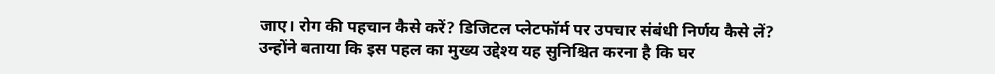जाए। रोग की पहचान कैसे करें? डिजिटल प्लेटफॉर्म पर उपचार संबंधी निर्णय कैसे लें? उन्होंने बताया कि इस पहल का मुख्य उद्देश्य यह सुनिश्चित करना है कि घर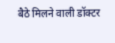बैठे मिलने वाली डॉक्टर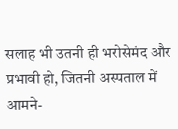सलाह भी उतनी ही भरोसेमंद और प्रभावी हो, जितनी अस्पताल में आमने-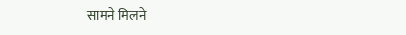सामने मिलने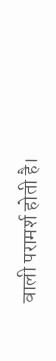वाली परामर्श होती है।